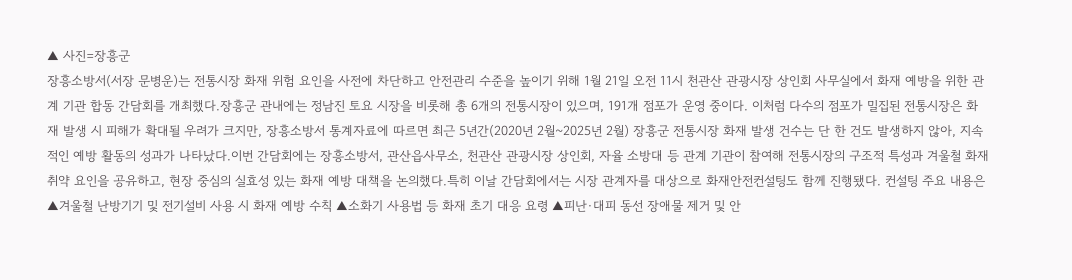▲ 사진=장흥군
장흥소방서(서장 문병운)는 전통시장 화재 위험 요인을 사전에 차단하고 안전관리 수준을 높이기 위해 1월 21일 오전 11시 천관산 관광시장 상인회 사무실에서 화재 예방을 위한 관계 기관 합동 간담회를 개최했다.장흥군 관내에는 정남진 토요 시장을 비롯해 총 6개의 전통시장이 있으며, 191개 점포가 운영 중이다. 이처럼 다수의 점포가 밀집된 전통시장은 화재 발생 시 피해가 확대될 우려가 크지만, 장흥소방서 통계자료에 따르면 최근 5년간(2020년 2월~2025년 2월) 장흥군 전통시장 화재 발생 건수는 단 한 건도 발생하지 않아, 지속적인 예방 활동의 성과가 나타났다.이번 간담회에는 장흥소방서, 관산읍사무소, 천관산 관광시장 상인회, 자율 소방대 등 관계 기관이 참여해 전통시장의 구조적 특성과 겨울철 화재 취약 요인을 공유하고, 현장 중심의 실효성 있는 화재 예방 대책을 논의했다.특히 이날 간담회에서는 시장 관계자를 대상으로 화재안전컨설팅도 함께 진행됐다. 컨설팅 주요 내용은 ▲겨울철 난방기기 및 전기설비 사용 시 화재 예방 수칙 ▲소화기 사용법 등 화재 초기 대응 요령 ▲피난·대피 동선 장애물 제거 및 안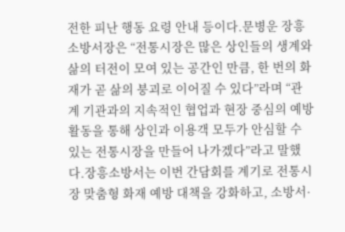전한 피난 행동 요령 안내 등이다.문병운 장흥소방서장은 “전통시장은 많은 상인들의 생계와 삶의 터전이 모여 있는 공간인 만큼, 한 번의 화재가 곧 삶의 붕괴로 이어질 수 있다”라며 “관계 기관과의 지속적인 협업과 현장 중심의 예방 활동을 통해 상인과 이용객 모두가 안심할 수 있는 전통시장을 만들어 나가겠다”라고 말했다.장흥소방서는 이번 간담회를 계기로 전통시장 맞춤형 화재 예방 대책을 강화하고, 소방서·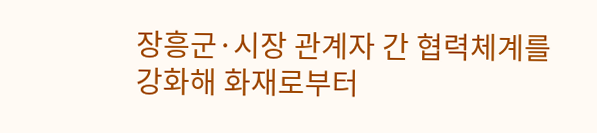장흥군·시장 관계자 간 협력체계를 강화해 화재로부터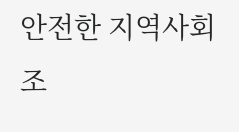안전한 지역사회 조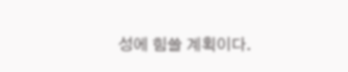성에 힘쓸 계획이다.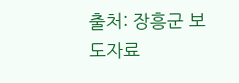출처: 장흥군 보도자료